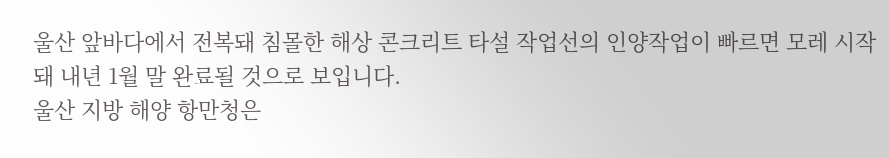울산 앞바다에서 전복돼 침몰한 해상 콘크리트 타설 작업선의 인양작업이 빠르면 모레 시작돼 내년 1월 말 완료될 것으로 보입니다.
울산 지방 해양 항만청은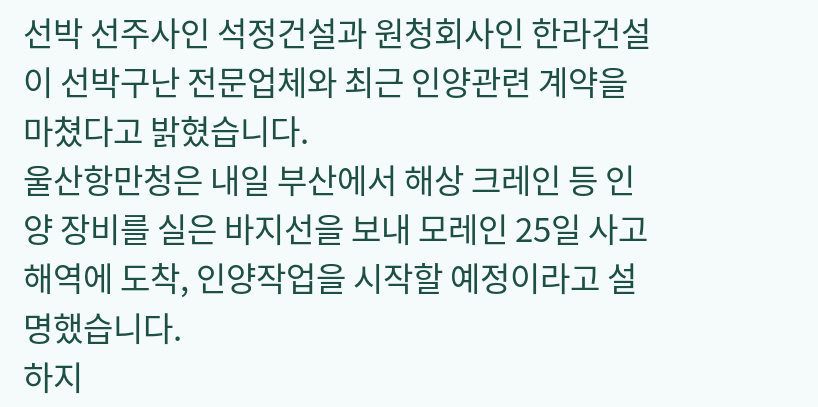선박 선주사인 석정건설과 원청회사인 한라건설이 선박구난 전문업체와 최근 인양관련 계약을 마쳤다고 밝혔습니다.
울산항만청은 내일 부산에서 해상 크레인 등 인양 장비를 실은 바지선을 보내 모레인 25일 사고 해역에 도착, 인양작업을 시작할 예정이라고 설명했습니다.
하지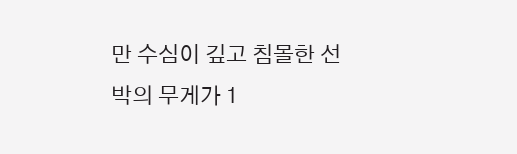만 수심이 깊고 침몰한 선박의 무게가 1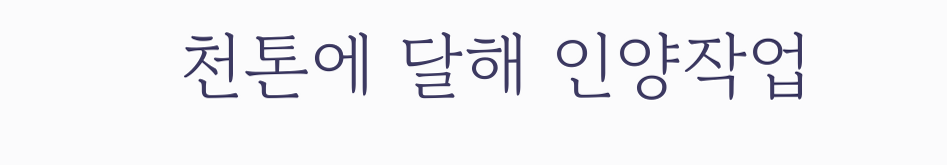천톤에 달해 인양작업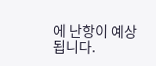에 난항이 예상됩니다.